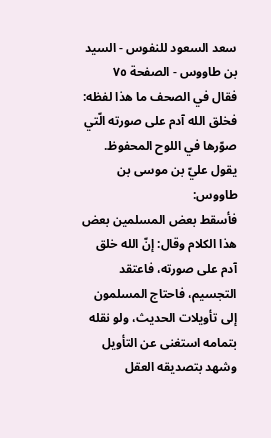سعد السعود للنفوس - السيد بن طاووس - الصفحة ٧٥
فقال في الصحف ما هذا لفظه:
فخلق الله آدم على صورته الّتي صوّرها في اللوح المحفوظ.
يقول عليّ بن موسى بن طاووس:
فأسقط بعض المسلمين بعض هذا الكلام وقال: إنّ الله خلق آدم على صورته، فاعتقد التجسيم، فاحتاج المسلمون إلى تأويلات الحديث، ولو نقله بتمامه استغنى عن التأويل وشهد بتصديقه العقل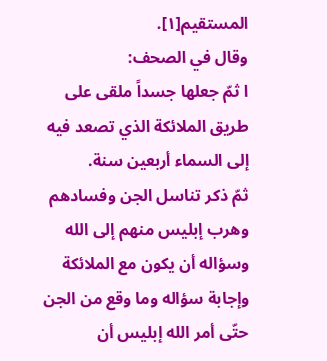المستقيم[١].
وقال في الصحف:
ا ثمّ جعلها جسداً ملقى على طريق الملائكة الذي تصعد فيه إلى السماء أربعين سنة.
ثمّ ذكر تناسل الجن وفسادهم وهرب إبليس منهم إلى الله وسؤاله أن يكون مع الملائكة وإجابة سؤاله وما وقع من الجن حتّى أمر الله إبليس أن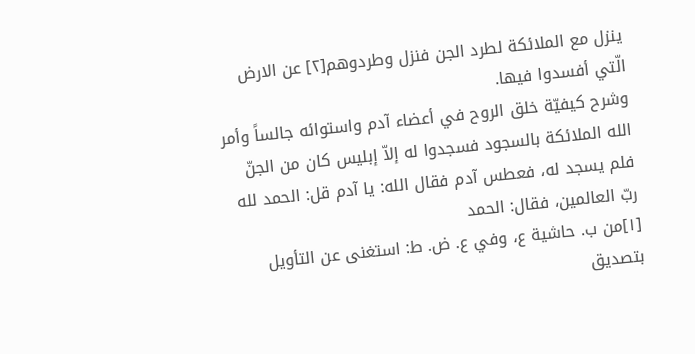ينزل مع الملائكة لطرد الجن فنزل وطردوهم[٢] عن الارض الّتي أفسدوا فيها.
وشرح كيفيّة خلق الروح في أعضاء آدم واستوائه جالساً وأمر الله الملائكة بالسجود فسجدوا له إلاّ إبليس كان من الجنّ فلم يسجد له، فعطس آدم فقال الله: يا آدم قل: الحمد لله ربّ العالمين، فقال: الحمد
[١]من ب. حاشية ع، وفي ع. ض. ط: استغنى عن التأويل بتصديق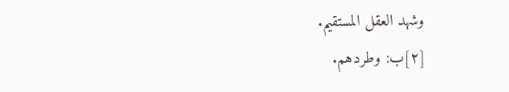وشهد العقل المستقيم.
[٢]ب: وطردهم.